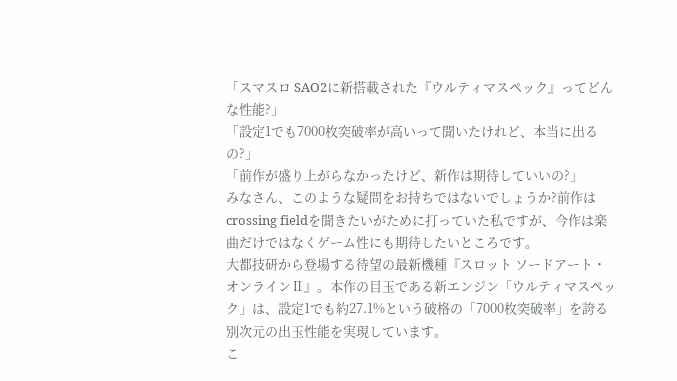「スマスロ SAO2に新搭載された『ウルティマスペック』ってどんな性能?」
「設定1でも7000枚突破率が高いって聞いたけれど、本当に出るの?」
「前作が盛り上がらなかったけど、新作は期待していいの?」
みなさん、このような疑問をお持ちではないでしょうか?前作はcrossing fieldを聞きたいがために打っていた私ですが、今作は楽曲だけではなくゲーム性にも期待したいところです。
大都技研から登場する待望の最新機種『スロット ソードアート・オンラインⅡ』。本作の目玉である新エンジン「ウルティマスペック」は、設定1でも約27.1%という破格の「7000枚突破率」を誇る別次元の出玉性能を実現しています。
こ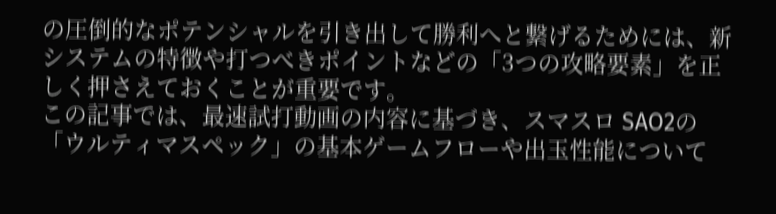の圧倒的なポテンシャルを引き出して勝利へと繋げるためには、新システムの特徴や打つべきポイントなどの「3つの攻略要素」を正しく押さえておくことが重要です。
この記事では、最速試打動画の内容に基づき、スマスロ SAO2の「ウルティマスペック」の基本ゲームフローや出玉性能について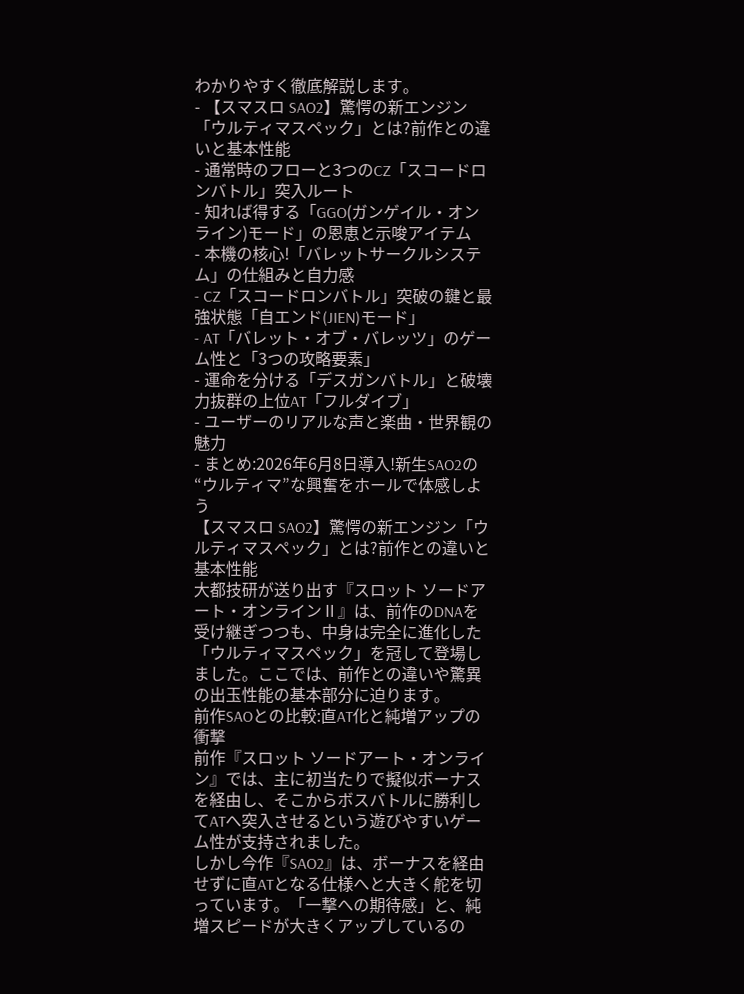わかりやすく徹底解説します。
- 【スマスロ SAO2】驚愕の新エンジン「ウルティマスペック」とは?前作との違いと基本性能
- 通常時のフローと3つのCZ「スコードロンバトル」突入ルート
- 知れば得する「GGO(ガンゲイル・オンライン)モード」の恩恵と示唆アイテム
- 本機の核心!「バレットサークルシステム」の仕組みと自力感
- CZ「スコードロンバトル」突破の鍵と最強状態「自エンド(JIEN)モード」
- AT「バレット・オブ・バレッツ」のゲーム性と「3つの攻略要素」
- 運命を分ける「デスガンバトル」と破壊力抜群の上位AT「フルダイブ」
- ユーザーのリアルな声と楽曲・世界観の魅力
- まとめ:2026年6月8日導入!新生SAO2の“ウルティマ”な興奮をホールで体感しよう
【スマスロ SAO2】驚愕の新エンジン「ウルティマスペック」とは?前作との違いと基本性能
大都技研が送り出す『スロット ソードアート・オンラインⅡ』は、前作のDNAを受け継ぎつつも、中身は完全に進化した「ウルティマスペック」を冠して登場しました。ここでは、前作との違いや驚異の出玉性能の基本部分に迫ります。
前作SAOとの比較:直AT化と純増アップの衝撃
前作『スロット ソードアート・オンライン』では、主に初当たりで擬似ボーナスを経由し、そこからボスバトルに勝利してATへ突入させるという遊びやすいゲーム性が支持されました。
しかし今作『SAO2』は、ボーナスを経由せずに直ATとなる仕様へと大きく舵を切っています。「一撃への期待感」と、純増スピードが大きくアップしているの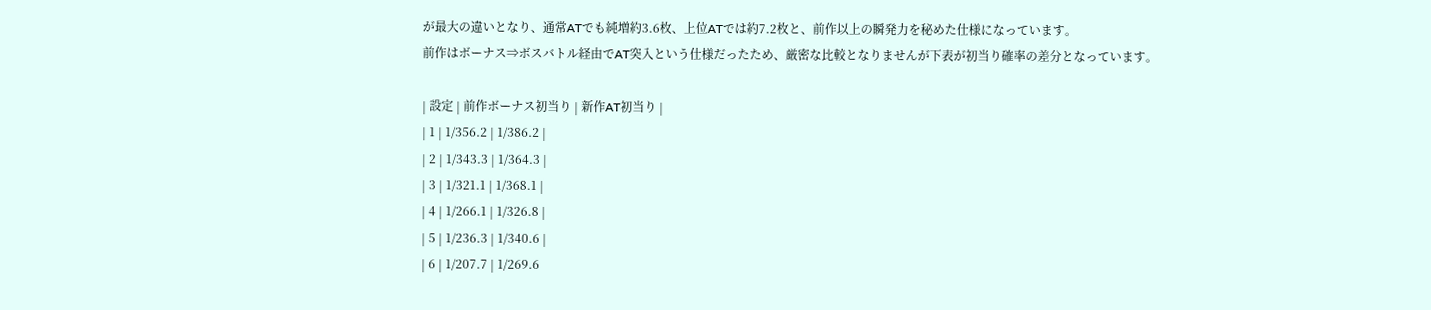が最大の違いとなり、通常ATでも純増約3.6枚、上位ATでは約7.2枚と、前作以上の瞬発力を秘めた仕様になっています。
前作はボーナス⇒ボスバトル経由でAT突入という仕様だったため、厳密な比較となりませんが下表が初当り確率の差分となっています。

| 設定 | 前作ボーナス初当り | 新作AT初当り |
| 1 | 1/356.2 | 1/386.2 |
| 2 | 1/343.3 | 1/364.3 |
| 3 | 1/321.1 | 1/368.1 |
| 4 | 1/266.1 | 1/326.8 |
| 5 | 1/236.3 | 1/340.6 |
| 6 | 1/207.7 | 1/269.6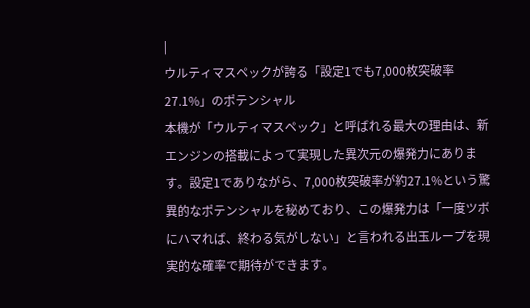|
ウルティマスペックが誇る「設定1でも7,000枚突破率27.1%」のポテンシャル
本機が「ウルティマスペック」と呼ばれる最大の理由は、新エンジンの搭載によって実現した異次元の爆発力にあります。設定1でありながら、7,000枚突破率が約27.1%という驚異的なポテンシャルを秘めており、この爆発力は「一度ツボにハマれば、終わる気がしない」と言われる出玉ループを現実的な確率で期待ができます。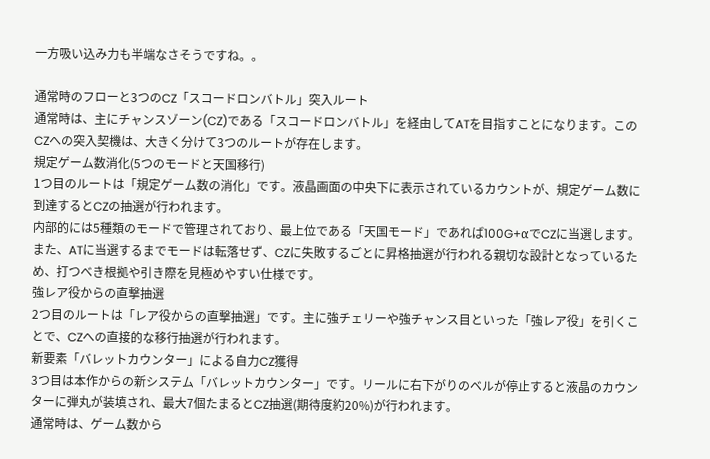一方吸い込み力も半端なさそうですね。。

通常時のフローと3つのCZ「スコードロンバトル」突入ルート
通常時は、主にチャンスゾーン(CZ)である「スコードロンバトル」を経由してATを目指すことになります。このCZへの突入契機は、大きく分けて3つのルートが存在します。
規定ゲーム数消化(5つのモードと天国移行)
1つ目のルートは「規定ゲーム数の消化」です。液晶画面の中央下に表示されているカウントが、規定ゲーム数に到達するとCZの抽選が行われます。
内部的には5種類のモードで管理されており、最上位である「天国モード」であれば100G+αでCZに当選します。また、ATに当選するまでモードは転落せず、CZに失敗するごとに昇格抽選が行われる親切な設計となっているため、打つべき根拠や引き際を見極めやすい仕様です。
強レア役からの直撃抽選
2つ目のルートは「レア役からの直撃抽選」です。主に強チェリーや強チャンス目といった「強レア役」を引くことで、CZへの直接的な移行抽選が行われます。
新要素「バレットカウンター」による自力CZ獲得
3つ目は本作からの新システム「バレットカウンター」です。リールに右下がりのベルが停止すると液晶のカウンターに弾丸が装填され、最大7個たまるとCZ抽選(期待度約20%)が行われます。
通常時は、ゲーム数から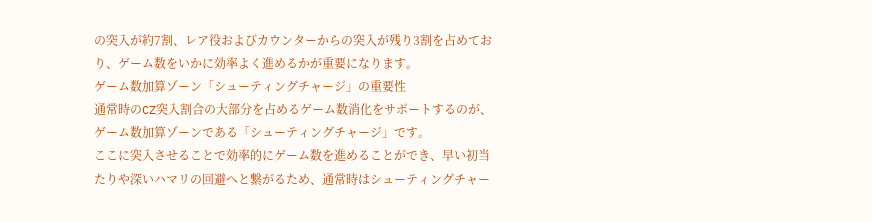の突入が約7割、レア役およびカウンターからの突入が残り3割を占めており、ゲーム数をいかに効率よく進めるかが重要になります。
ゲーム数加算ゾーン「シューティングチャージ」の重要性
通常時のCZ突入割合の大部分を占めるゲーム数消化をサポートするのが、ゲーム数加算ゾーンである「シューティングチャージ」です。
ここに突入させることで効率的にゲーム数を進めることができ、早い初当たりや深いハマリの回避へと繋がるため、通常時はシューティングチャー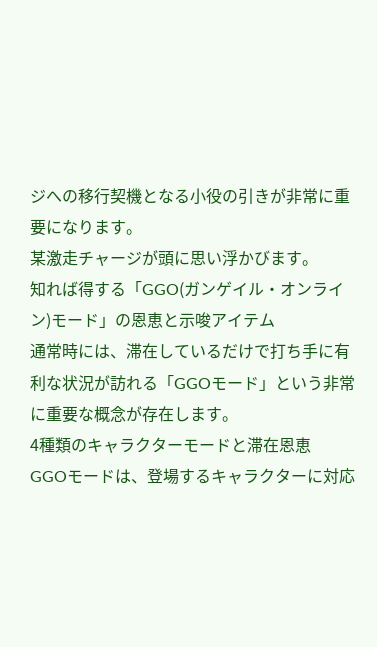ジへの移行契機となる小役の引きが非常に重要になります。
某激走チャージが頭に思い浮かびます。
知れば得する「GGO(ガンゲイル・オンライン)モード」の恩恵と示唆アイテム
通常時には、滞在しているだけで打ち手に有利な状況が訪れる「GGOモード」という非常に重要な概念が存在します。
4種類のキャラクターモードと滞在恩恵
GGOモードは、登場するキャラクターに対応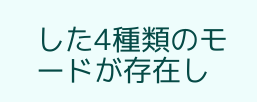した4種類のモードが存在し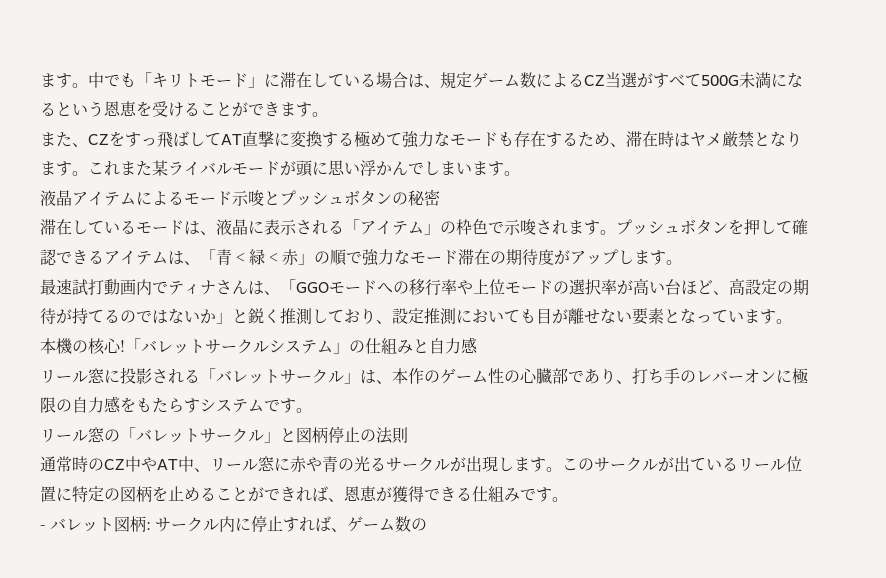ます。中でも「キリトモード」に滞在している場合は、規定ゲーム数によるCZ当選がすべて500G未満になるという恩恵を受けることができます。
また、CZをすっ飛ばしてAT直撃に変換する極めて強力なモードも存在するため、滞在時はヤメ厳禁となります。これまた某ライバルモードが頭に思い浮かんでしまいます。
液晶アイテムによるモード示唆とプッシュボタンの秘密
滞在しているモードは、液晶に表示される「アイテム」の枠色で示唆されます。プッシュボタンを押して確認できるアイテムは、「青 < 緑 < 赤」の順で強力なモード滞在の期待度がアップします。
最速試打動画内でティナさんは、「GGOモードへの移行率や上位モードの選択率が高い台ほど、高設定の期待が持てるのではないか」と鋭く推測しており、設定推測においても目が離せない要素となっています。
本機の核心!「バレットサークルシステム」の仕組みと自力感
リール窓に投影される「バレットサークル」は、本作のゲーム性の心臓部であり、打ち手のレバーオンに極限の自力感をもたらすシステムです。
リール窓の「バレットサークル」と図柄停止の法則
通常時のCZ中やAT中、リール窓に赤や青の光るサークルが出現します。このサークルが出ているリール位置に特定の図柄を止めることができれば、恩恵が獲得できる仕組みです。
- バレット図柄: サークル内に停止すれば、ゲーム数の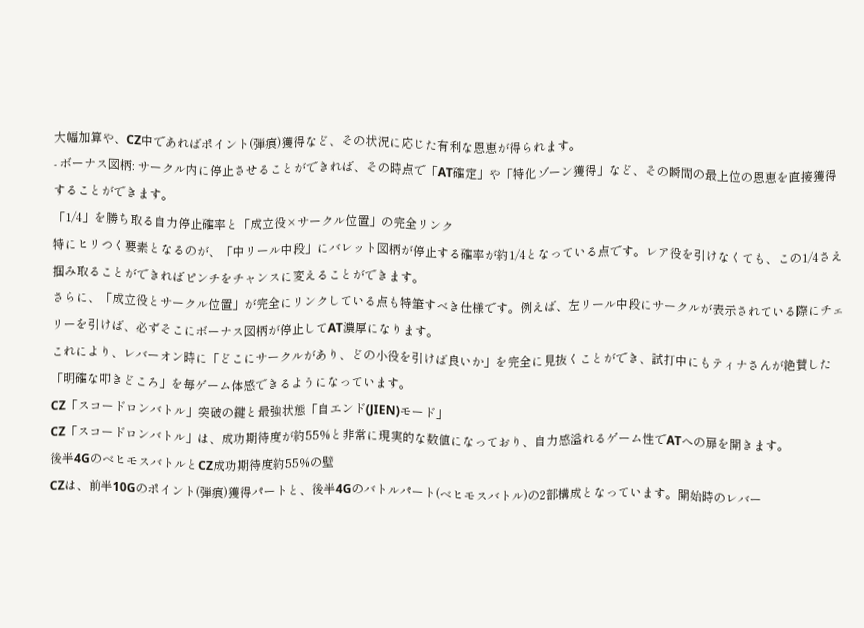大幅加算や、CZ中であればポイント(弾痕)獲得など、その状況に応じた有利な恩恵が得られます。
- ボーナス図柄: サークル内に停止させることができれば、その時点で「AT確定」や「特化ゾーン獲得」など、その瞬間の最上位の恩恵を直接獲得することができます。
「1/4」を勝ち取る自力停止確率と「成立役×サークル位置」の完全リンク
特にヒリつく要素となるのが、「中リール中段」にバレット図柄が停止する確率が約1/4となっている点です。レア役を引けなくても、この1/4さえ掴み取ることができればピンチをチャンスに変えることができます。
さらに、「成立役とサークル位置」が完全にリンクしている点も特筆すべき仕様です。例えば、左リール中段にサークルが表示されている際にチェリーを引けば、必ずそこにボーナス図柄が停止してAT濃厚になります。
これにより、レバーオン時に「どこにサークルがあり、どの小役を引けば良いか」を完全に見抜くことができ、試打中にもティナさんが絶賛した「明確な叩きどころ」を毎ゲーム体感できるようになっています。
CZ「スコードロンバトル」突破の鍵と最強状態「自エンド(JIEN)モード」
CZ「スコードロンバトル」は、成功期待度が約55%と非常に現実的な数値になっており、自力感溢れるゲーム性でATへの扉を開きます。
後半4GのベヒモスバトルとCZ成功期待度約55%の壁
CZは、前半10Gのポイント(弾痕)獲得パートと、後半4Gのバトルパート(ベヒモスバトル)の2部構成となっています。開始時のレバー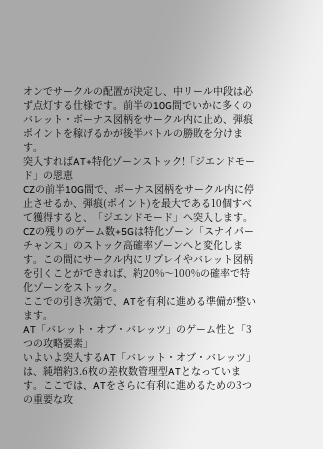オンでサークルの配置が決定し、中リール中段は必ず点灯する仕様です。前半の10G間でいかに多くのバレット・ボーナス図柄をサークル内に止め、弾痕ポイントを稼げるかが後半バトルの勝敗を分けます。
突入すればAT+特化ゾーンストック!「ジエンドモード」の恩恵
CZの前半10G間で、ボーナス図柄をサークル内に停止させるか、弾痕(ポイント)を最大である10個すべて獲得すると、「ジエンドモード」へ突入します。
CZの残りのゲーム数+5Gは特化ゾーン「スナイパーチャンス」のストック高確率ゾーンへと変化します。この間にサークル内にリプレイやバレット図柄を引くことができれば、約20%〜100%の確率で特化ゾーンをストック。
ここでの引き次第で、ATを有利に進める準備が整います。
AT「バレット・オブ・バレッツ」のゲーム性と「3つの攻略要素」
いよいよ突入するAT「バレット・オブ・バレッツ」は、純増約3.6枚の差枚数管理型ATとなっています。ここでは、ATをさらに有利に進めるための3つの重要な攻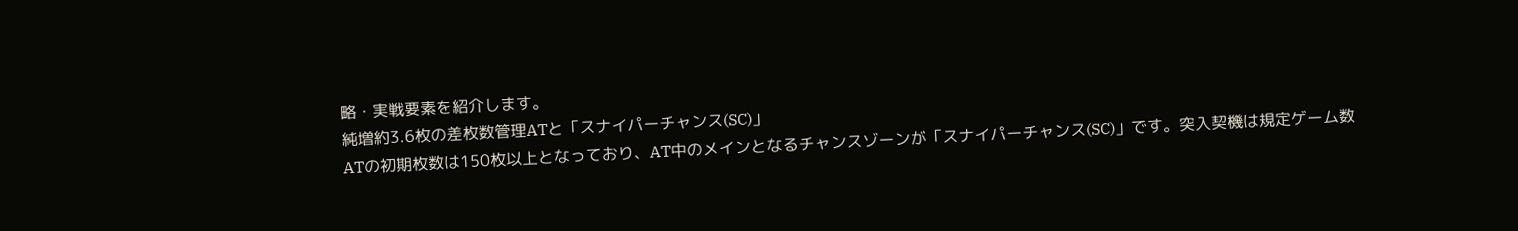略・実戦要素を紹介します。
純増約3.6枚の差枚数管理ATと「スナイパーチャンス(SC)」
ATの初期枚数は150枚以上となっており、AT中のメインとなるチャンスゾーンが「スナイパーチャンス(SC)」です。突入契機は規定ゲーム数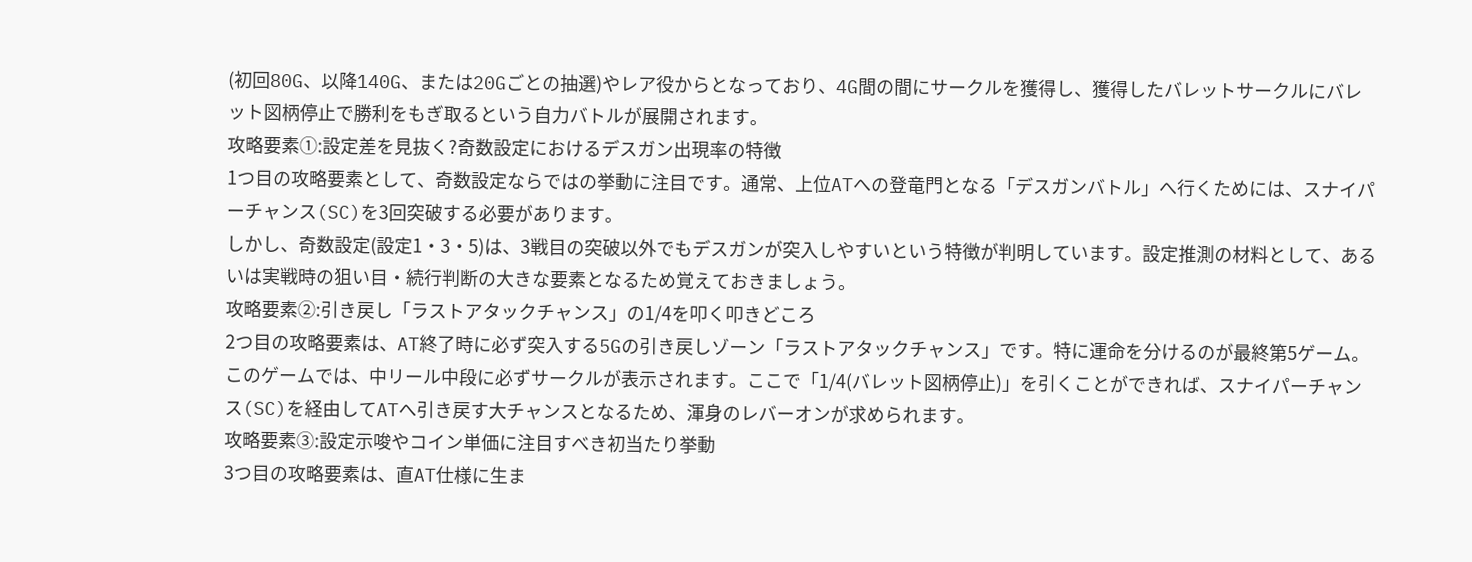(初回80G、以降140G、または20Gごとの抽選)やレア役からとなっており、4G間の間にサークルを獲得し、獲得したバレットサークルにバレット図柄停止で勝利をもぎ取るという自力バトルが展開されます。
攻略要素①:設定差を見抜く?奇数設定におけるデスガン出現率の特徴
1つ目の攻略要素として、奇数設定ならではの挙動に注目です。通常、上位ATへの登竜門となる「デスガンバトル」へ行くためには、スナイパーチャンス(SC)を3回突破する必要があります。
しかし、奇数設定(設定1・3・5)は、3戦目の突破以外でもデスガンが突入しやすいという特徴が判明しています。設定推測の材料として、あるいは実戦時の狙い目・続行判断の大きな要素となるため覚えておきましょう。
攻略要素②:引き戻し「ラストアタックチャンス」の1/4を叩く叩きどころ
2つ目の攻略要素は、AT終了時に必ず突入する5Gの引き戻しゾーン「ラストアタックチャンス」です。特に運命を分けるのが最終第5ゲーム。このゲームでは、中リール中段に必ずサークルが表示されます。ここで「1/4(バレット図柄停止)」を引くことができれば、スナイパーチャンス(SC)を経由してATへ引き戻す大チャンスとなるため、渾身のレバーオンが求められます。
攻略要素③:設定示唆やコイン単価に注目すべき初当たり挙動
3つ目の攻略要素は、直AT仕様に生ま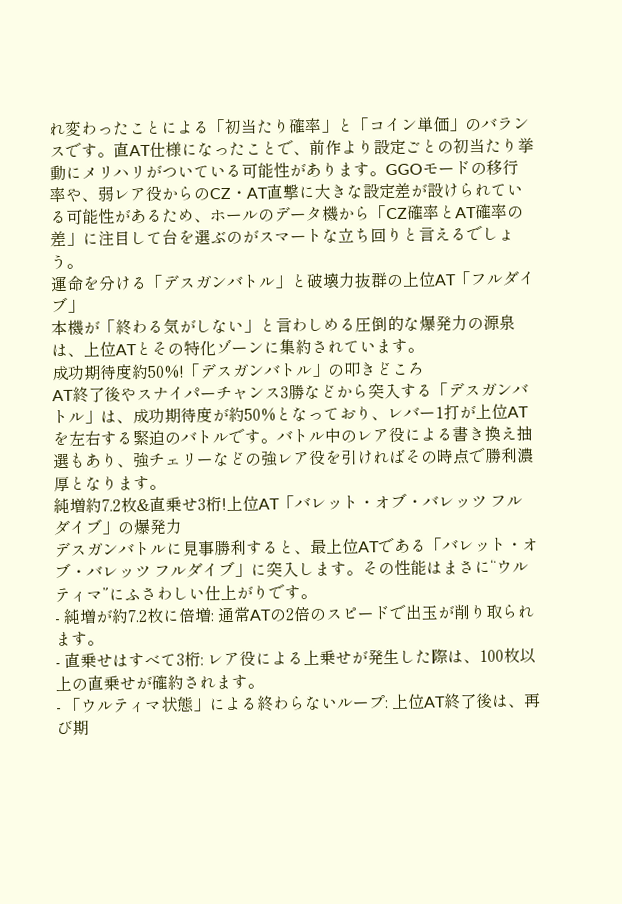れ変わったことによる「初当たり確率」と「コイン単価」のバランスです。直AT仕様になったことで、前作より設定ごとの初当たり挙動にメリハリがついている可能性があります。GGOモードの移行率や、弱レア役からのCZ・AT直撃に大きな設定差が設けられている可能性があるため、ホールのデータ機から「CZ確率とAT確率の差」に注目して台を選ぶのがスマートな立ち回りと言えるでしょう。
運命を分ける「デスガンバトル」と破壊力抜群の上位AT「フルダイブ」
本機が「終わる気がしない」と言わしめる圧倒的な爆発力の源泉は、上位ATとその特化ゾーンに集約されています。
成功期待度約50%!「デスガンバトル」の叩きどころ
AT終了後やスナイパーチャンス3勝などから突入する「デスガンバトル」は、成功期待度が約50%となっており、レバー1打が上位ATを左右する緊迫のバトルです。バトル中のレア役による書き換え抽選もあり、強チェリーなどの強レア役を引ければその時点で勝利濃厚となります。
純増約7.2枚&直乗せ3桁!上位AT「バレット・オブ・バレッツ フルダイブ」の爆発力
デスガンバトルに見事勝利すると、最上位ATである「バレット・オブ・バレッツ フルダイブ」に突入します。その性能はまさに“ウルティマ”にふさわしい仕上がりです。
- 純増が約7.2枚に倍増: 通常ATの2倍のスピードで出玉が削り取られます。
- 直乗せはすべて3桁: レア役による上乗せが発生した際は、100枚以上の直乗せが確約されます。
- 「ウルティマ状態」による終わらないループ: 上位AT終了後は、再び期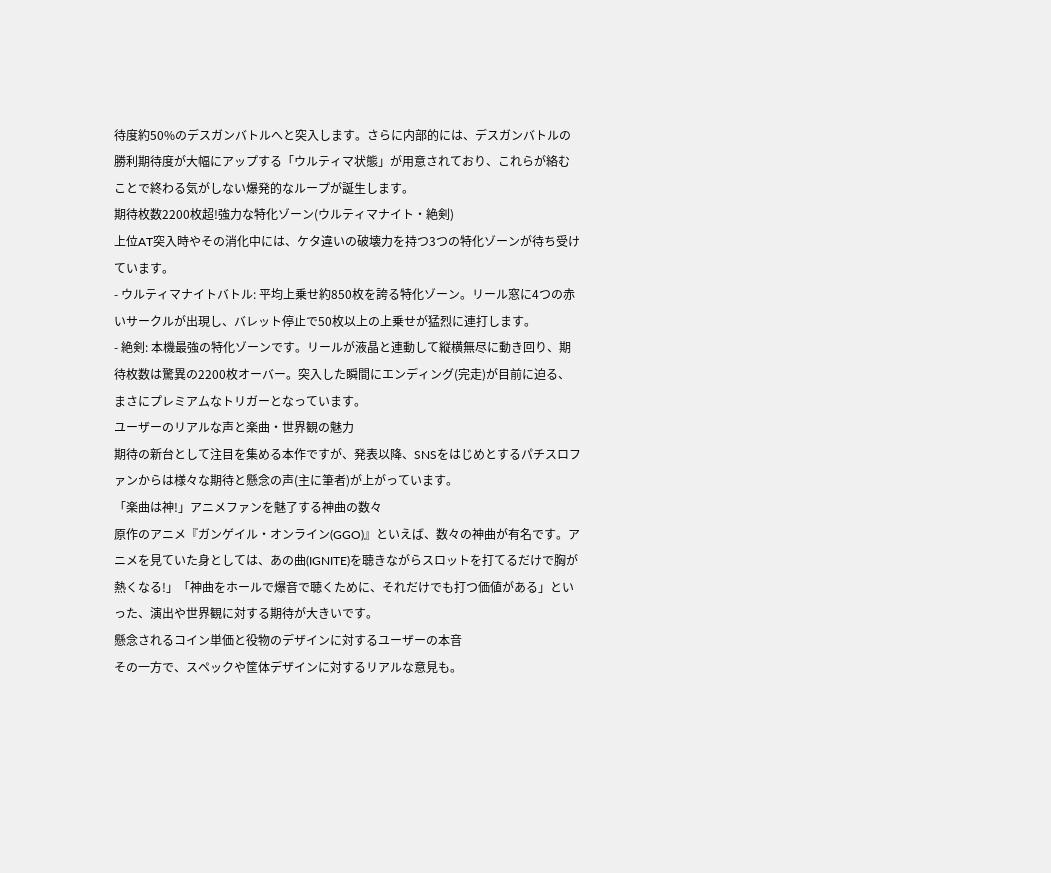待度約50%のデスガンバトルへと突入します。さらに内部的には、デスガンバトルの勝利期待度が大幅にアップする「ウルティマ状態」が用意されており、これらが絡むことで終わる気がしない爆発的なループが誕生します。
期待枚数2200枚超!強力な特化ゾーン(ウルティマナイト・絶剣)
上位AT突入時やその消化中には、ケタ違いの破壊力を持つ3つの特化ゾーンが待ち受けています。
- ウルティマナイトバトル: 平均上乗せ約850枚を誇る特化ゾーン。リール窓に4つの赤いサークルが出現し、バレット停止で50枚以上の上乗せが猛烈に連打します。
- 絶剣: 本機最強の特化ゾーンです。リールが液晶と連動して縦横無尽に動き回り、期待枚数は驚異の2200枚オーバー。突入した瞬間にエンディング(完走)が目前に迫る、まさにプレミアムなトリガーとなっています。
ユーザーのリアルな声と楽曲・世界観の魅力
期待の新台として注目を集める本作ですが、発表以降、SNSをはじめとするパチスロファンからは様々な期待と懸念の声(主に筆者)が上がっています。
「楽曲は神!」アニメファンを魅了する神曲の数々
原作のアニメ『ガンゲイル・オンライン(GGO)』といえば、数々の神曲が有名です。アニメを見ていた身としては、あの曲(IGNITE)を聴きながらスロットを打てるだけで胸が熱くなる!」「神曲をホールで爆音で聴くために、それだけでも打つ価値がある」といった、演出や世界観に対する期待が大きいです。
懸念されるコイン単価と役物のデザインに対するユーザーの本音
その一方で、スペックや筐体デザインに対するリアルな意見も。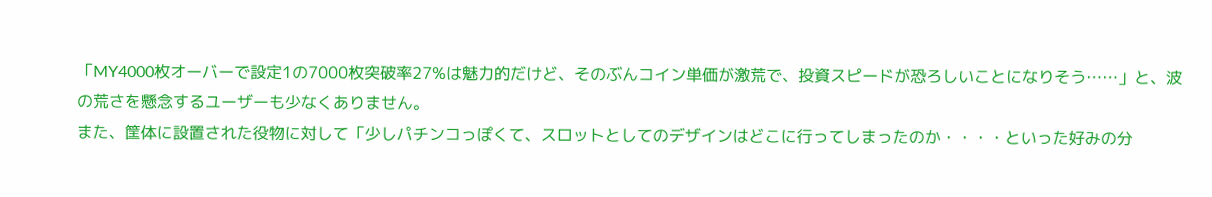「MY4000枚オーバーで設定1の7000枚突破率27%は魅力的だけど、そのぶんコイン単価が激荒で、投資スピードが恐ろしいことになりそう……」と、波の荒さを懸念するユーザーも少なくありません。
また、筐体に設置された役物に対して「少しパチンコっぽくて、スロットとしてのデザインはどこに行ってしまったのか・・・・といった好みの分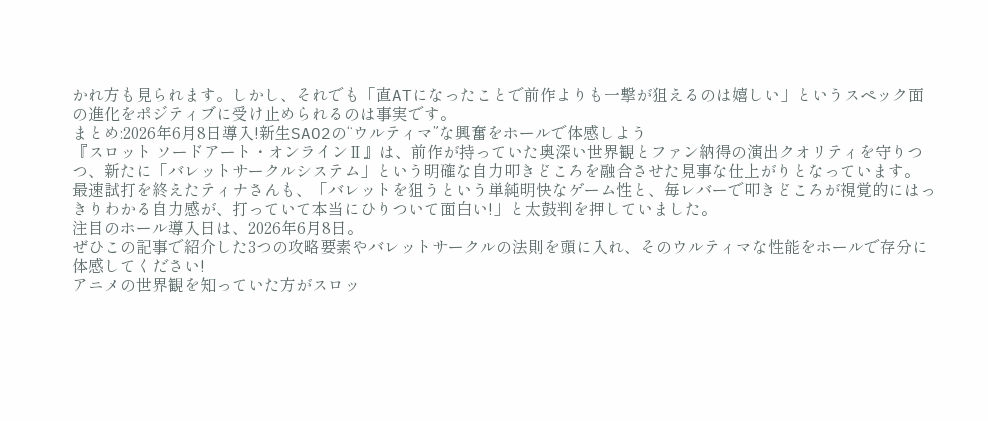かれ方も見られます。しかし、それでも「直ATになったことで前作よりも一撃が狙えるのは嬉しい」というスペック面の進化をポジティブに受け止められるのは事実です。
まとめ:2026年6月8日導入!新生SAO2の“ウルティマ”な興奮をホールで体感しよう
『スロット ソードアート・オンラインⅡ』は、前作が持っていた奥深い世界観とファン納得の演出クオリティを守りつつ、新たに「バレットサークルシステム」という明確な自力叩きどころを融合させた見事な仕上がりとなっています。
最速試打を終えたティナさんも、「バレットを狙うという単純明快なゲーム性と、毎レバーで叩きどころが視覚的にはっきりわかる自力感が、打っていて本当にひりついて面白い!」と太鼓判を押していました。
注目のホール導入日は、2026年6月8日。
ぜひこの記事で紹介した3つの攻略要素やバレットサークルの法則を頭に入れ、そのウルティマな性能をホールで存分に体感してください!
アニメの世界観を知っていた方がスロッ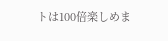トは100倍楽しめま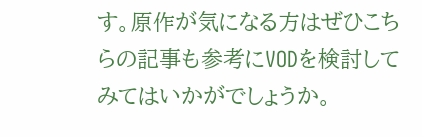す。原作が気になる方はぜひこちらの記事も参考にVODを検討してみてはいかがでしょうか。